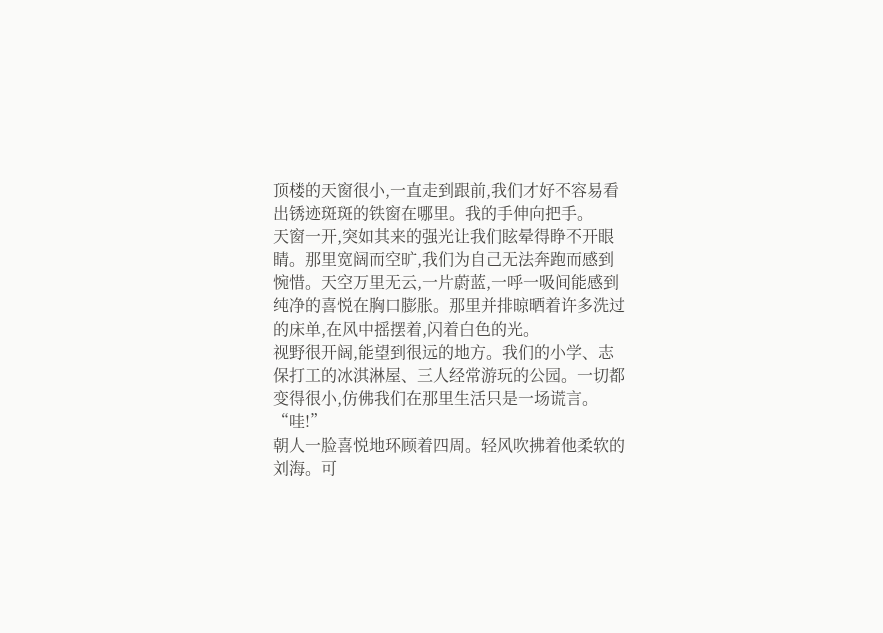顶楼的天窗很小,一直走到跟前,我们才好不容易看出锈迹斑斑的铁窗在哪里。我的手伸向把手。
天窗一开,突如其来的强光让我们眩晕得睁不开眼睛。那里宽阔而空旷,我们为自己无法奔跑而感到惋惜。天空万里无云,一片蔚蓝,一呼一吸间能感到纯净的喜悦在胸口膨胀。那里并排晾晒着许多洗过的床单,在风中摇摆着,闪着白色的光。
视野很开阔,能望到很远的地方。我们的小学、志保打工的冰淇淋屋、三人经常游玩的公园。一切都变得很小,仿佛我们在那里生活只是一场谎言。
“哇!”
朝人一脸喜悦地环顾着四周。轻风吹拂着他柔软的刘海。可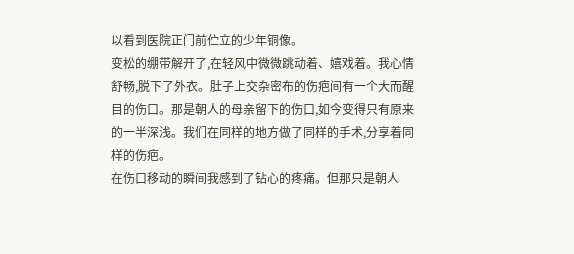以看到医院正门前伫立的少年铜像。
变松的绷带解开了,在轻风中微微跳动着、嬉戏着。我心情舒畅,脱下了外衣。肚子上交杂密布的伤疤间有一个大而醒目的伤口。那是朝人的母亲留下的伤口,如今变得只有原来的一半深浅。我们在同样的地方做了同样的手术,分享着同样的伤疤。
在伤口移动的瞬间我感到了钻心的疼痛。但那只是朝人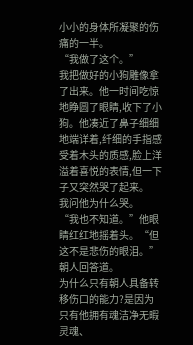小小的身体所凝聚的伤痛的一半。
“我做了这个。”
我把做好的小狗雕像拿了出来。他一时间吃惊地睁圆了眼睛,收下了小狗。他凑近了鼻子细细地端详着,纤细的手指感受着木头的质感,脸上洋溢着喜悦的表情,但一下子又突然哭了起来。
我问他为什么哭。
“我也不知道。”他眼睛红红地摇着头。“但这不是悲伤的眼泪。”朝人回答道。
为什么只有朝人具备转移伤口的能力?是因为只有他拥有魂洁净无暇灵魂、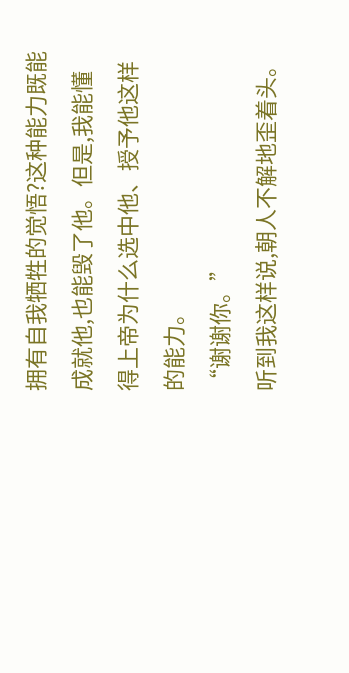拥有自我牺牲的觉悟?这种能力既能成就他,也能毁了他。但是,我能懂得上帝为什么选中他、授予他这样的能力。
“谢谢你。”
听到我这样说,朝人不解地歪着头。